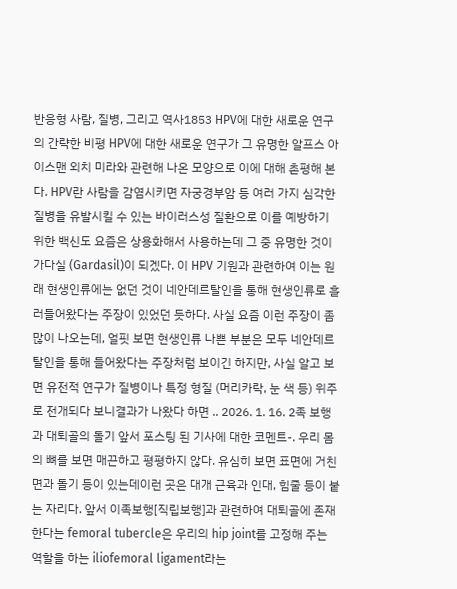반응형 사람, 질병, 그리고 역사1853 HPV에 대한 새로운 연구의 간략한 비평 HPV에 대한 새로운 연구가 그 유명한 알프스 아이스맨 외치 미라와 관련해 나온 모양으로 이에 대해 촌평해 본다. HPV란 사람을 감염시키면 자궁경부암 등 여러 가지 심각한 질병을 유발시킬 수 있는 바이러스성 질환으로 이를 예방하기 위한 백신도 요즘은 상용화해서 사용하는데 그 중 유명한 것이 가다실 (Gardasil)이 되겠다. 이 HPV 기원과 관련하여 이는 원래 현생인류에는 없던 것이 네안데르탈인을 통해 현생인류로 흘러들어왔다는 주장이 있었던 듯하다. 사실 요즘 이런 주장이 좀 많이 나오는데, 얼핏 보면 현생인류 나쁜 부분은 모두 네안데르탈인을 통해 들어왔다는 주장처럼 보이긴 하지만, 사실 알고 보면 유전적 연구가 질병이나 특정 형질 (머리카락, 눈 색 등) 위주로 전개되다 보니결과가 나왔다 하면 .. 2026. 1. 16. 2족 보행과 대퇴골의 돌기 앞서 포스팅 된 기사에 대한 코멘트-. 우리 몸의 뼈를 보면 매끈하고 평평하지 않다. 유심히 보면 표면에 거친 면과 돌기 등이 있는데이런 곳은 대개 근육과 인대, 힘줄 등이 붙는 자리다. 앞서 이족보행[직립보행]과 관련하여 대퇴골에 존재한다는 femoral tubercle은 우리의 hip joint를 고정해 주는 역할을 하는 iliofemoral ligament라는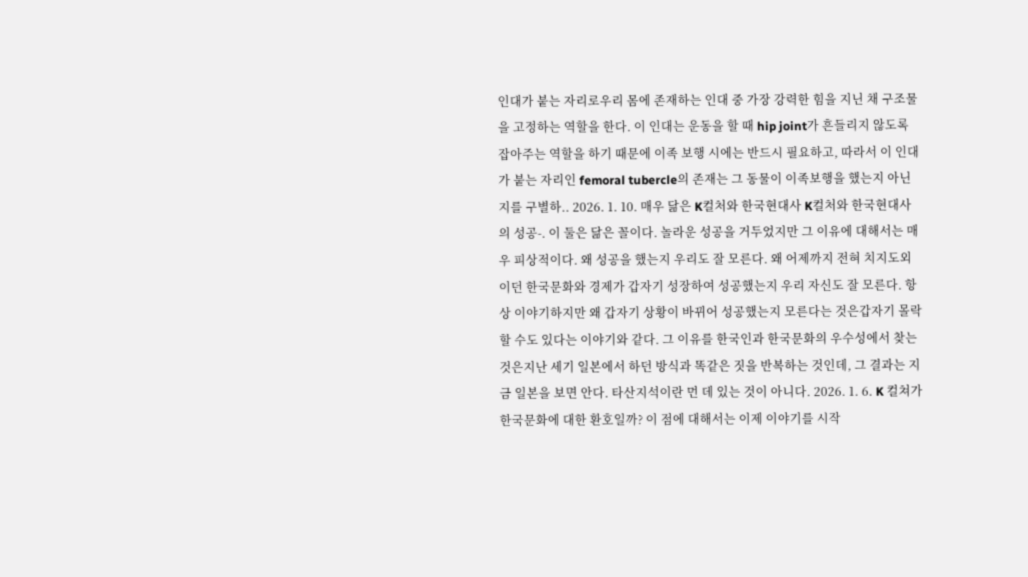인대가 붙는 자리로우리 몸에 존재하는 인대 중 가장 강력한 힘을 지닌 채 구조물을 고정하는 역할을 한다. 이 인대는 운동을 할 때 hip joint가 흔들리지 않도록 잡아주는 역할을 하기 때문에 이족 보행 시에는 반드시 필요하고, 따라서 이 인대가 붙는 자리인 femoral tubercle의 존재는 그 동물이 이족보행을 했는지 아닌지를 구별하.. 2026. 1. 10. 매우 닮은 K컬처와 한국현대사 K컬처와 한국현대사의 성공-. 이 둘은 닮은 꼴이다. 놀라운 성공을 거두었지만 그 이유에 대해서는 매우 피상적이다. 왜 성공을 했는지 우리도 잘 모른다. 왜 어제까지 전혀 치지도외이던 한국문화와 경제가 갑자기 성장하여 성공했는지 우리 자신도 잘 모른다. 항상 이야기하지만 왜 갑자기 상황이 바뀌어 성공했는지 모른다는 것은갑자기 몰락할 수도 있다는 이야기와 같다. 그 이유를 한국인과 한국문화의 우수성에서 찾는 것은지난 세기 일본에서 하던 방식과 똑같은 짓을 반복하는 것인데, 그 결과는 지금 일본을 보면 안다. 타산지석이란 먼 데 있는 것이 아니다. 2026. 1. 6. K 컬쳐가 한국문화에 대한 환호일까? 이 점에 대해서는 이제 이야기를 시작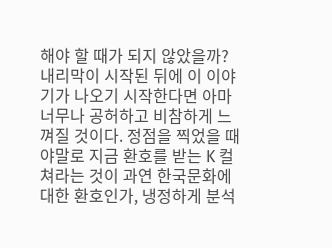해야 할 때가 되지 않았을까? 내리막이 시작된 뒤에 이 이야기가 나오기 시작한다면 아마 너무나 공허하고 비참하게 느껴질 것이다. 정점을 찍었을 때야말로 지금 환호를 받는 K 컬쳐라는 것이 과연 한국문화에 대한 환호인가, 냉정하게 분석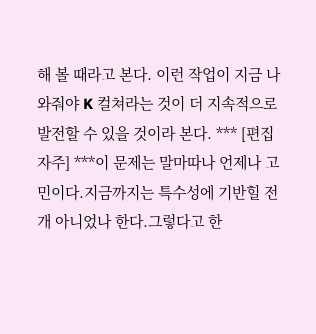해 볼 때라고 본다. 이런 작업이 지금 나와줘야 K 컬쳐라는 것이 더 지속적으로 발전할 수 있을 것이라 본다. *** [편집자주] ***이 문제는 말마따나 언제나 고민이다.지금까지는 특수성에 기반힐 전개 아니었나 한다.그렇다고 한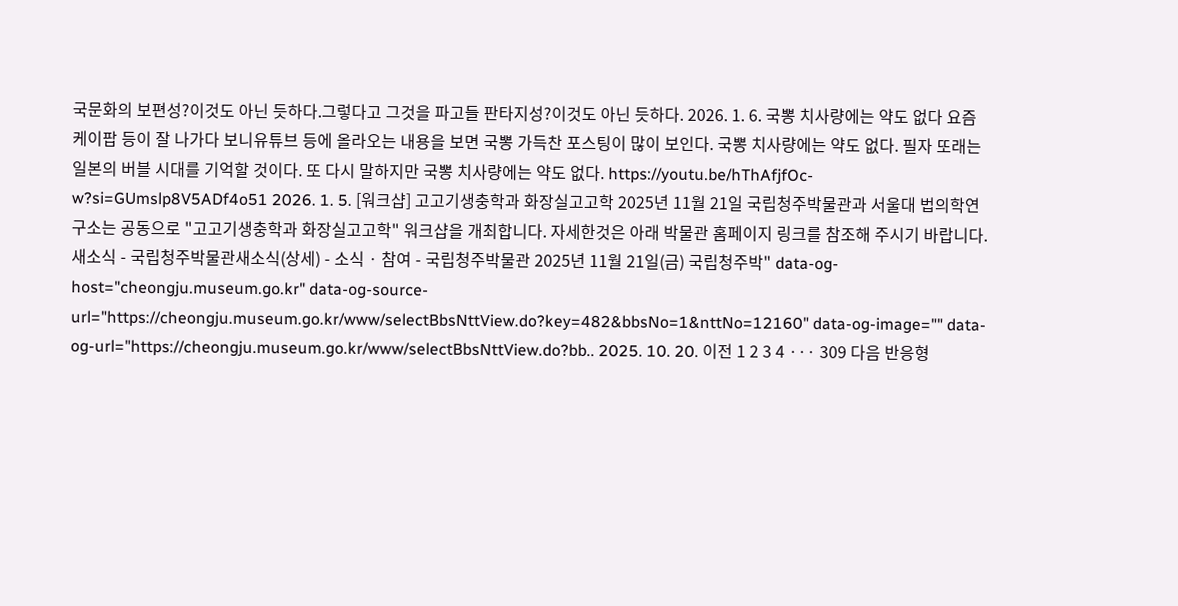국문화의 보편성?이것도 아닌 듯하다.그렇다고 그것을 파고들 판타지성?이것도 아닌 듯하다. 2026. 1. 6. 국뽕 치사량에는 약도 없다 요즘 케이팝 등이 잘 나가다 보니유튜브 등에 올라오는 내용을 보면 국뽕 가득찬 포스팅이 많이 보인다. 국뽕 치사량에는 약도 없다. 필자 또래는 일본의 버블 시대를 기억할 것이다. 또 다시 말하지만 국뽕 치사량에는 약도 없다. https://youtu.be/hThAfjfOc-w?si=GUmslp8V5ADf4o51 2026. 1. 5. [워크샵] 고고기생충학과 화장실고고학 2025년 11월 21일 국립청주박물관과 서울대 법의학연구소는 공동으로 "고고기생충학과 화장실고고학" 워크샵을 개최합니다. 자세한것은 아래 박물관 홈페이지 링크를 참조해 주시기 바랍니다. 새소식 - 국립청주박물관새소식(상세) - 소식 · 참여 - 국립청주박물관 2025년 11월 21일(금) 국립청주박" data-og-host="cheongju.museum.go.kr" data-og-source-url="https://cheongju.museum.go.kr/www/selectBbsNttView.do?key=482&bbsNo=1&nttNo=12160" data-og-image="" data-og-url="https://cheongju.museum.go.kr/www/selectBbsNttView.do?bb.. 2025. 10. 20. 이전 1 2 3 4 ··· 309 다음 반응형